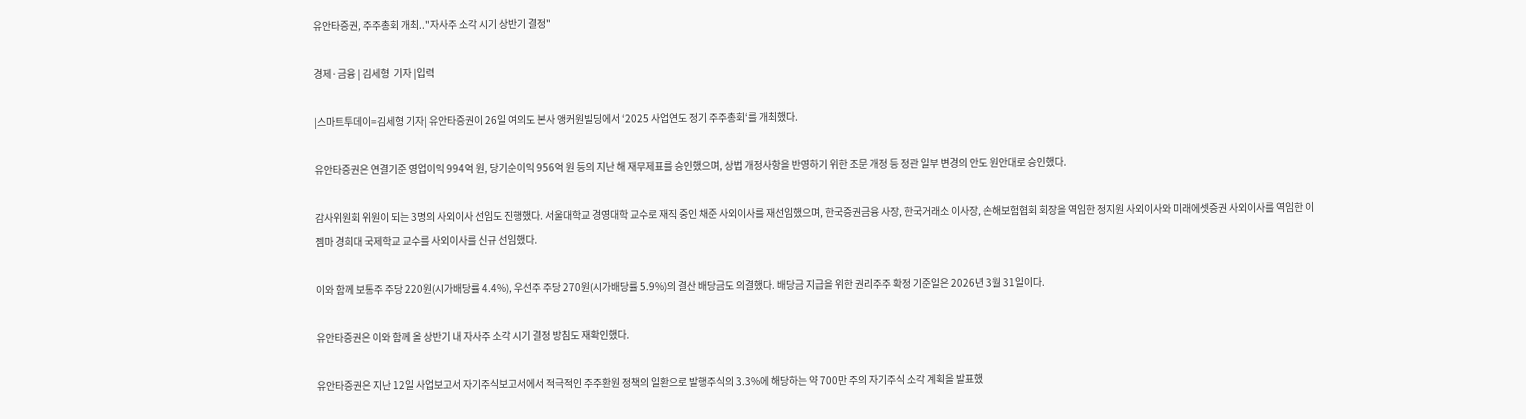유안타증권, 주주총회 개최.."자사주 소각 시기 상반기 결정"

경제·금융 | 김세형  기자 |입력

|스마트투데이=김세형 기자| 유안타증권이 26일 여의도 본사 앵커원빌딩에서 ‘2025 사업연도 정기 주주총회‘를 개최했다.

유안타증권은 연결기준 영업이익 994억 원, 당기순이익 956억 원 등의 지난 해 재무제표를 승인했으며, 상법 개정사항을 반영하기 위한 조문 개정 등 정관 일부 변경의 안도 원안대로 승인했다.

감사위원회 위원이 되는 3명의 사외이사 선임도 진행했다. 서울대학교 경영대학 교수로 재직 중인 채준 사외이사를 재선임했으며, 한국증권금융 사장, 한국거래소 이사장, 손해보험협회 회장을 역임한 정지원 사외이사와 미래에셋증권 사외이사를 역임한 이젬마 경희대 국제학교 교수를 사외이사를 신규 선임했다.

이와 함께 보통주 주당 220원(시가배당률 4.4%), 우선주 주당 270원(시가배당률 5.9%)의 결산 배당금도 의결했다. 배당금 지급을 위한 권리주주 확정 기준일은 2026년 3월 31일이다.

유안타증권은 이와 함께 올 상반기 내 자사주 소각 시기 결정 방침도 재확인했다.

유안타증권은 지난 12일 사업보고서 자기주식보고서에서 적극적인 주주환원 정책의 일환으로 발행주식의 3.3%에 해당하는 약 700만 주의 자기주식 소각 계획을 발표했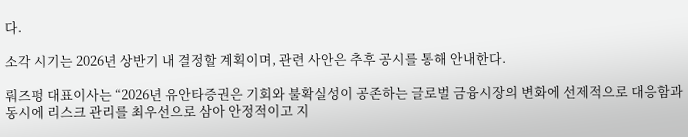다.

소각 시기는 2026년 상반기 내 결정할 계획이며, 관련 사안은 추후 공시를 통해 안내한다.

뤄즈펑 대표이사는 “2026년 유안타증권은 기회와 불확실성이 공존하는 글로벌 금융시장의 변화에 선제적으로 대응함과 동시에 리스크 관리를 최우선으로 삼아 안정적이고 지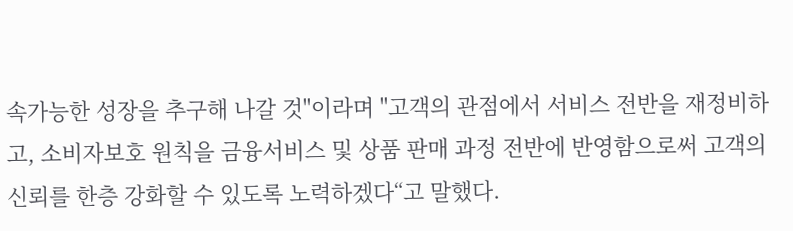속가능한 성장을 추구해 나갈 것"이라며 "고객의 관점에서 서비스 전반을 재정비하고, 소비자보호 원칙을 금융서비스 및 상품 판매 과정 전반에 반영함으로써 고객의 신뢰를 한층 강화할 수 있도록 노력하겠다“고 말했다.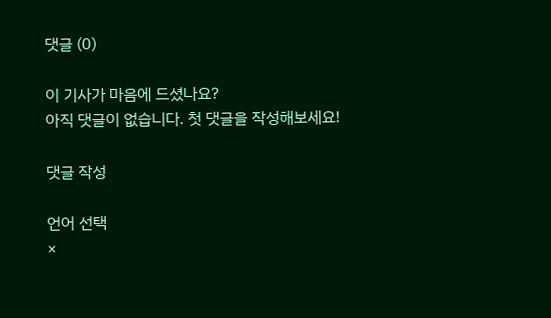댓글 (0)

이 기사가 마음에 드셨나요?
아직 댓글이 없습니다. 첫 댓글을 작성해보세요!

댓글 작성

언어 선택
×